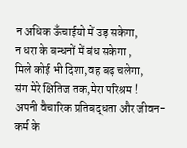न अधिक ऊँचाईयो में उड़ सकेगा,
न धरा के बन्धनों में बंध सकेगा ,
मिले कोई भी दिशा,वह बढ़ चलेगा,
संग मेरे क्षितिज तक,मेरा परिश्रम !
अपनी वैचारिक प्रतिबद्धता और जीवन-कर्म के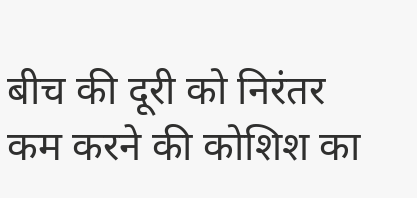बीच की दूरी को निरंतर कम करने की कोशिश का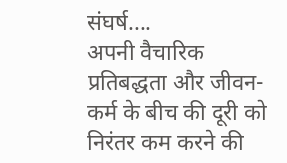संघर्ष....
अपनी वैचारिक प्रतिबद्धता और जीवन-कर्म के बीच की दूरी को निरंतर कम करने की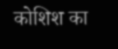कोशिश का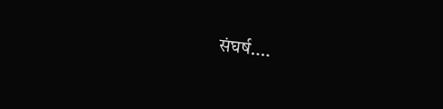संघर्ष....